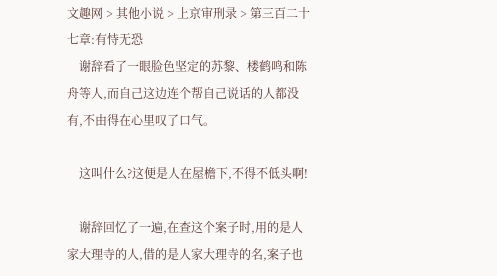文趣网 > 其他小说 > 上京审刑录 > 第三百二十七章:有恃无恐
    谢辞看了一眼脸色坚定的苏黎、楼鹤鸣和陈舟等人,而自己这边连个帮自己说话的人都没有,不由得在心里叹了口气。

    这叫什么?这便是人在屋檐下,不得不低头啊!

    谢辞回忆了一遍,在查这个案子时,用的是人家大理寺的人,借的是人家大理寺的名,案子也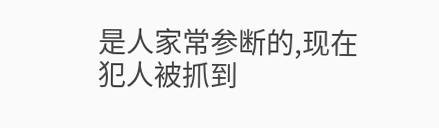是人家常参断的,现在犯人被抓到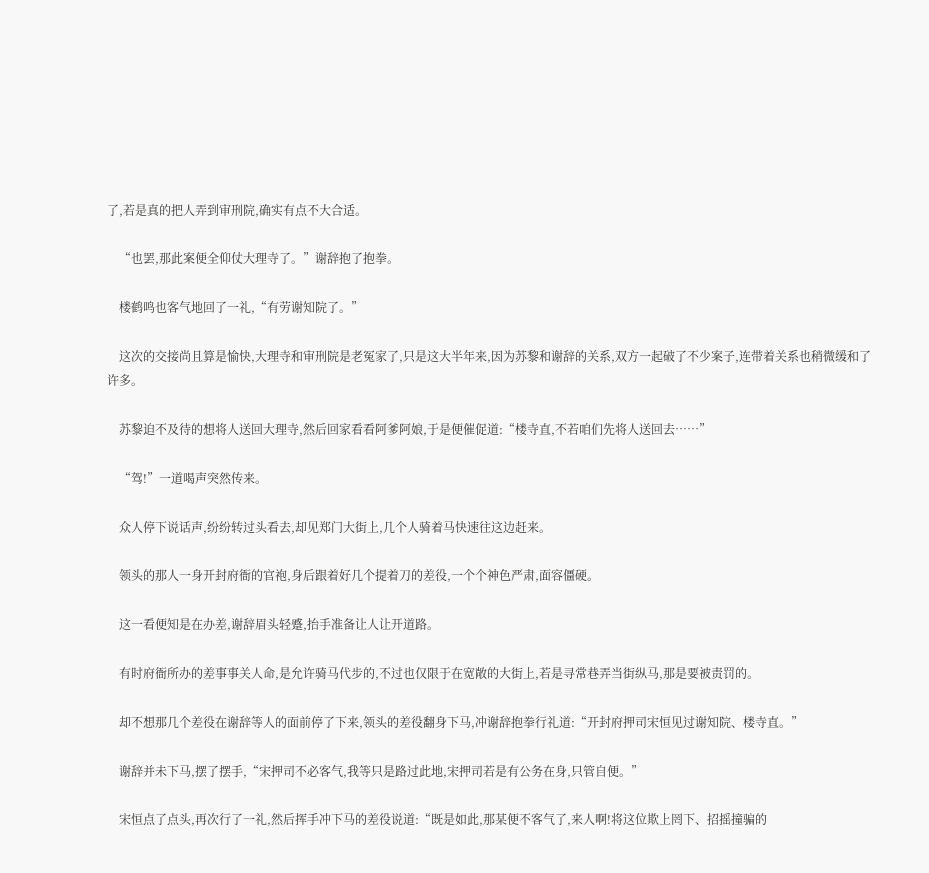了,若是真的把人弄到审刑院,确实有点不大合适。

    “也罢,那此案便全仰仗大理寺了。”谢辞抱了抱拳。

    楼鹤鸣也客气地回了一礼,“有劳谢知院了。”

    这次的交接尚且算是愉快,大理寺和审刑院是老冤家了,只是这大半年来,因为苏黎和谢辞的关系,双方一起破了不少案子,连带着关系也稍微缓和了许多。

    苏黎迫不及待的想将人送回大理寺,然后回家看看阿爹阿娘,于是便催促道:“楼寺直,不若咱们先将人送回去……”

    “驾!”一道喝声突然传来。

    众人停下说话声,纷纷转过头看去,却见郑门大街上,几个人骑着马快速往这边赶来。

    领头的那人一身开封府衙的官袍,身后跟着好几个提着刀的差役,一个个神色严肃,面容僵硬。

    这一看便知是在办差,谢辞眉头轻蹙,抬手准备让人让开道路。

    有时府衙所办的差事事关人命,是允许骑马代步的,不过也仅限于在宽敞的大街上,若是寻常巷弄当街纵马,那是要被责罚的。

    却不想那几个差役在谢辞等人的面前停了下来,领头的差役翻身下马,冲谢辞抱拳行礼道:“开封府押司宋恒见过谢知院、楼寺直。”

    谢辞并未下马,摆了摆手,“宋押司不必客气,我等只是路过此地,宋押司若是有公务在身,只管自便。”

    宋恒点了点头,再次行了一礼,然后挥手冲下马的差役说道:“既是如此,那某便不客气了,来人啊!将这位欺上罔下、招摇撞骗的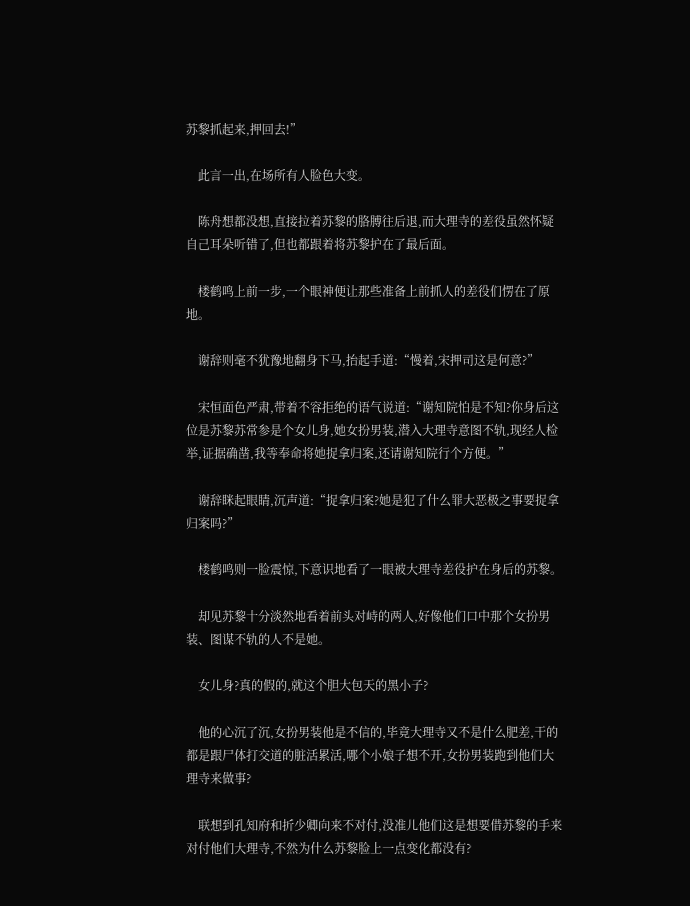苏黎抓起来,押回去!”

    此言一出,在场所有人脸色大变。

    陈舟想都没想,直接拉着苏黎的胳膊往后退,而大理寺的差役虽然怀疑自己耳朵听错了,但也都跟着将苏黎护在了最后面。

    楼鹤鸣上前一步,一个眼神便让那些准备上前抓人的差役们愣在了原地。

    谢辞则毫不犹豫地翻身下马,抬起手道:“慢着,宋押司这是何意?”

    宋恒面色严肃,带着不容拒绝的语气说道:“谢知院怕是不知?你身后这位是苏黎苏常参是个女儿身,她女扮男装,潜入大理寺意图不轨,现经人检举,证据确凿,我等奉命将她捉拿归案,还请谢知院行个方便。”

    谢辞眯起眼睛,沉声道:“捉拿归案?她是犯了什么罪大恶极之事要捉拿归案吗?”

    楼鹤鸣则一脸震惊,下意识地看了一眼被大理寺差役护在身后的苏黎。

    却见苏黎十分淡然地看着前头对峙的两人,好像他们口中那个女扮男装、图谋不轨的人不是她。

    女儿身?真的假的,就这个胆大包天的黑小子?

    他的心沉了沉,女扮男装他是不信的,毕竟大理寺又不是什么肥差,干的都是跟尸体打交道的脏活累活,哪个小娘子想不开,女扮男装跑到他们大理寺来做事?

    联想到孔知府和折少卿向来不对付,没准儿他们这是想要借苏黎的手来对付他们大理寺,不然为什么苏黎脸上一点变化都没有?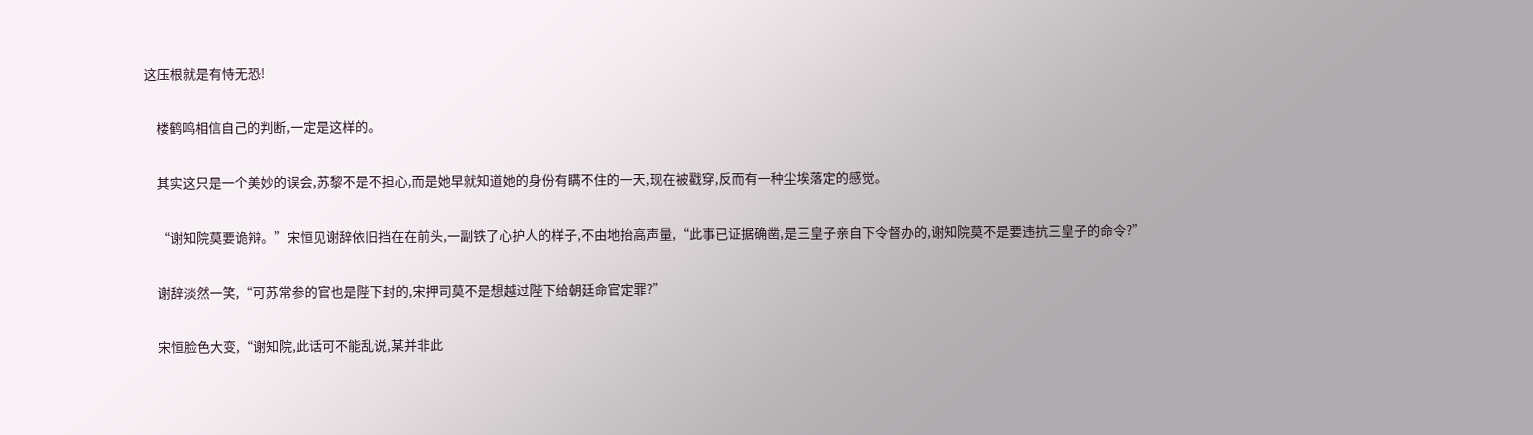这压根就是有恃无恐!

    楼鹤鸣相信自己的判断,一定是这样的。

    其实这只是一个美妙的误会,苏黎不是不担心,而是她早就知道她的身份有瞒不住的一天,现在被戳穿,反而有一种尘埃落定的感觉。

    “谢知院莫要诡辩。”宋恒见谢辞依旧挡在在前头,一副铁了心护人的样子,不由地抬高声量,“此事已证据确凿,是三皇子亲自下令督办的,谢知院莫不是要违抗三皇子的命令?”

    谢辞淡然一笑,“可苏常参的官也是陛下封的,宋押司莫不是想越过陛下给朝廷命官定罪?”

    宋恒脸色大变,“谢知院,此话可不能乱说,某并非此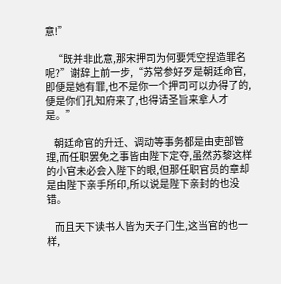意!”

    “既并非此意,那宋押司为何要凭空捏造罪名呢?”谢辞上前一步,“苏常参好歹是朝廷命官,即便是她有罪,也不是你一个押司可以办得了的,便是你们孔知府来了,也得请圣旨来拿人才是。”

    朝廷命官的升迁、调动等事务都是由吏部管理,而任职罢免之事皆由陛下定夺,虽然苏黎这样的小官未必会入陛下的眼,但那任职官员的章却是由陛下亲手所印,所以说是陛下亲封的也没错。

    而且天下读书人皆为天子门生,这当官的也一样,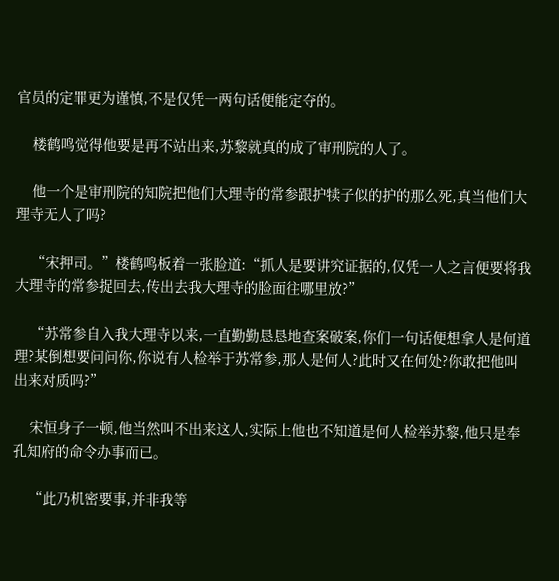官员的定罪更为谨慎,不是仅凭一两句话便能定夺的。

    楼鹤鸣觉得他要是再不站出来,苏黎就真的成了审刑院的人了。

    他一个是审刑院的知院把他们大理寺的常参跟护犊子似的护的那么死,真当他们大理寺无人了吗?

    “宋押司。”楼鹤鸣板着一张脸道:“抓人是要讲究证据的,仅凭一人之言便要将我大理寺的常参捉回去,传出去我大理寺的脸面往哪里放?”

    “苏常参自入我大理寺以来,一直勤勤恳恳地查案破案,你们一句话便想拿人是何道理?某倒想要问问你,你说有人检举于苏常参,那人是何人?此时又在何处?你敢把他叫出来对质吗?”

    宋恒身子一顿,他当然叫不出来这人,实际上他也不知道是何人检举苏黎,他只是奉孔知府的命令办事而已。

    “此乃机密要事,并非我等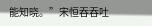能知晓。”宋恒吞吞吐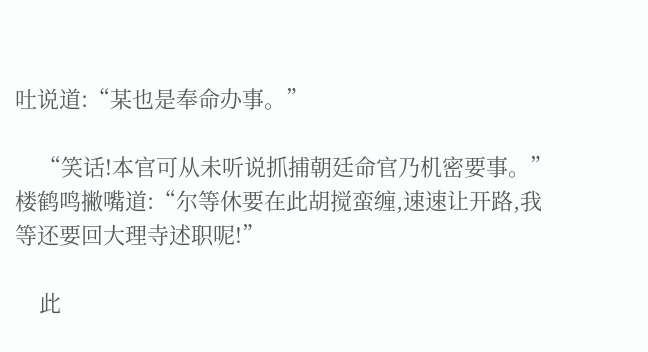吐说道:“某也是奉命办事。”

    “笑话!本官可从未听说抓捕朝廷命官乃机密要事。”楼鹤鸣撇嘴道:“尔等休要在此胡搅蛮缠,速速让开路,我等还要回大理寺述职呢!”

    此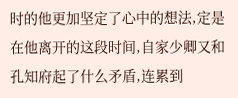时的他更加坚定了心中的想法,定是在他离开的这段时间,自家少卿又和孔知府起了什么矛盾,连累到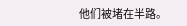他们被堵在半路。